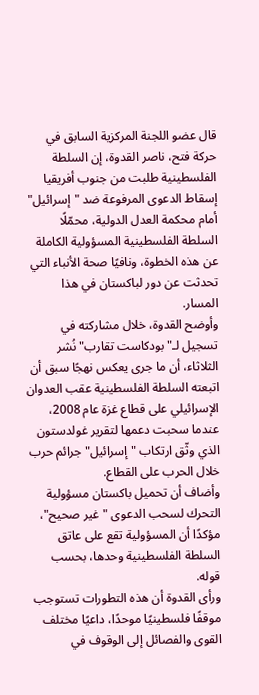قال عضو اللجنة المركزية السابق في حركة فتح، ناصر القدوة، إن السلطة الفلسطينية طلبت من جنوب أفريقيا إسقاط الدعوى المرفوعة ضد "إسرائيل" أمام محكمة العدل الدولية، محمّلًا السلطة الفلسطينية المسؤولية الكاملة عن هذه الخطوة، ونافيًا صحة الأنباء التي تحدثت عن دور لباكستان في هذا المسار.
وأوضح القدوة، خلال مشاركته في تسجيل لـ"بودكاست تقارب" نُشر الثلاثاء، أن ما جرى يعكس نهجًا سبق أن اتبعته السلطة الفلسطينية عقب العدوان الإسرائيلي على قطاع غزة عام 2008، عندما سحبت دعمها لتقرير غولدستون الذي وثّق ارتكاب "إسرائيل" جرائم حرب خلال الحرب على القطاع.
وأضاف أن تحميل باكستان مسؤولية التحرك لسحب الدعوى "غير صحيح"، مؤكدًا أن المسؤولية تقع على عاتق السلطة الفلسطينية وحدها، بحسب قوله.
ورأى القدوة أن هذه التطورات تستوجب موقفًا فلسطينيًا موحدًا، داعيًا مختلف القوى والفصائل إلى الوقوف في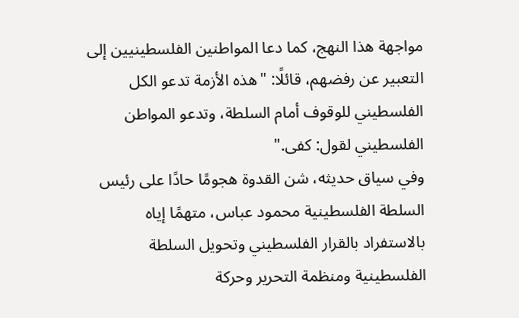مواجهة هذا النهج، كما دعا المواطنين الفلسطينيين إلى التعبير عن رفضهم، قائلًا: "هذه الأزمة تدعو الكل الفلسطيني للوقوف أمام السلطة، وتدعو المواطن الفلسطيني لقول: كفى."
وفي سياق حديثه، شن القدوة هجومًا حادًا على رئيس السلطة الفلسطينية محمود عباس، متهمًا إياه بالاستفراد بالقرار الفلسطيني وتحويل السلطة الفلسطينية ومنظمة التحرير وحركة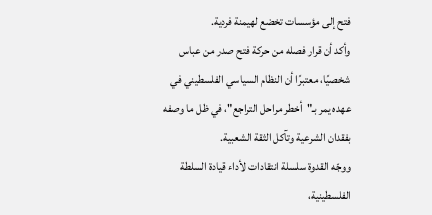فتح إلى مؤسسات تخضع لهيمنة فردية.
وأكد أن قرار فصله من حركة فتح صدر من عباس شخصيًا، معتبرًا أن النظام السياسي الفلسطيني في عهده يمر بـ"أخطر مراحل التراجع"، في ظل ما وصفه بفقدان الشرعية وتآكل الثقة الشعبية.
ووجّه القدوة سلسلة انتقادات لأداء قيادة السلطة الفلسطينية،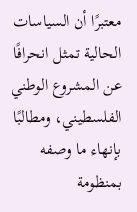معتبرًا أن السياسات الحالية تمثل انحرافًا عن المشروع الوطني الفلسطيني، ومطالبًا بإنهاء ما وصفه بمنظومة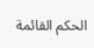الحكم القائمة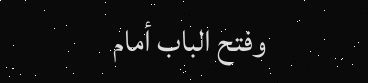وفتح الباب أمام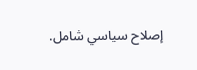إصلاح سياسي شامل.